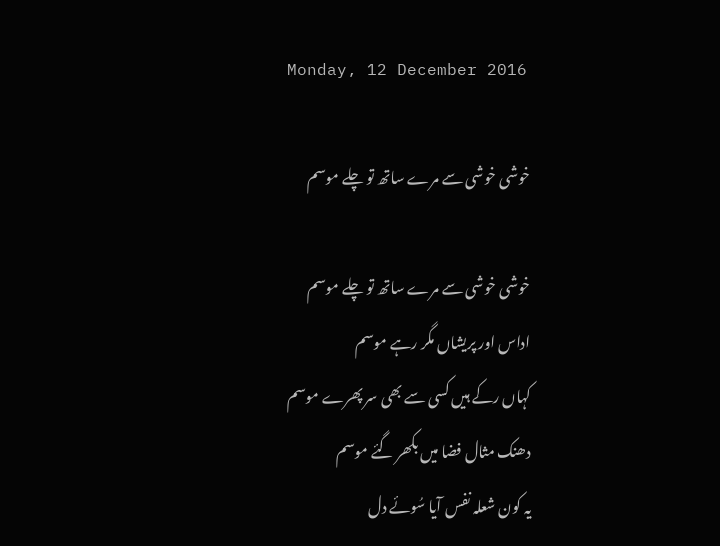Monday, 12 December 2016

خوشی خوشی سے مرے ساتھ تو چلے موسم

خوشی خوشی سے مرے ساتھ تو چلے موسم
اداس اور پریشاں مگر رہے موسم
کہاں رکے ہیں کسی سے بھی سر پھرے موسم
دھنک مثال فضا میں بکھر گئے موسم
یہ کون شعلہ نفس آیا سُوئے دل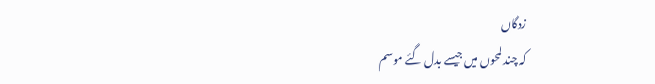زدگاں
کہ چند لمحوں میں جیسے بدل گئے موسم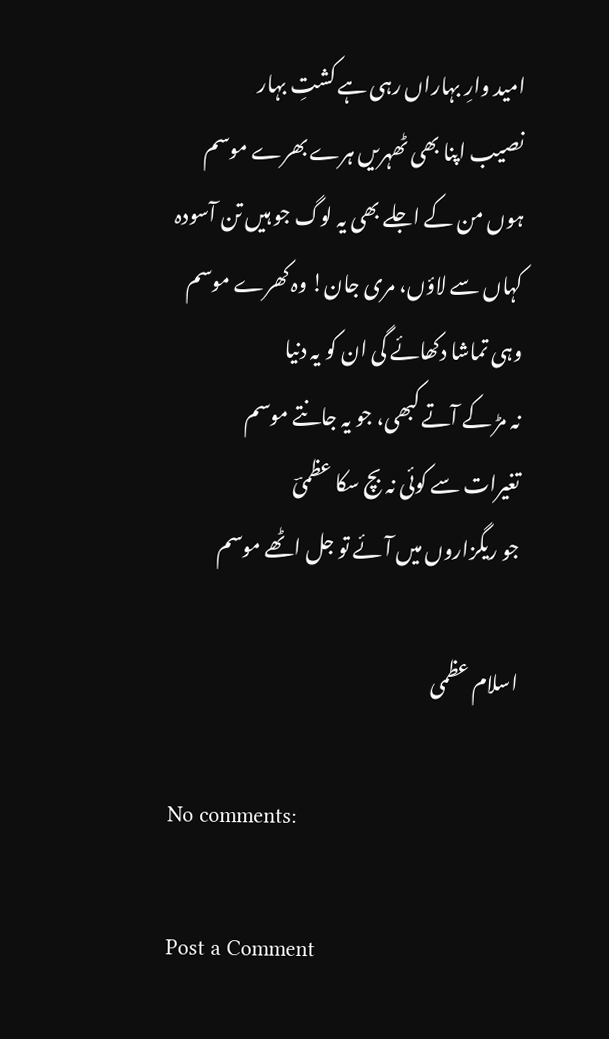امید وارِ بہاراں رہی ہے کشتِ بہار
نصیب اپنا بھی ٹھہریں ہرے بھرے موسم
ہوں من کے اجلے بھی یہ لوگ جو ہیں تن آسودہ
کہاں سے لاؤں، مری جان! وہ کھرے موسم
وہی تماشا دکھائے گی ان کو یہ دنیا
نہ مڑ کے آتے کبھی، جو یہ جانتے موسم
تغیرات سے کوئی نہ بچ سکا عظمیؔ
جو ریگزاروں میں آئے تو جل اٹھے موسم

اسلام عظمی

No comments:

Post a Comment